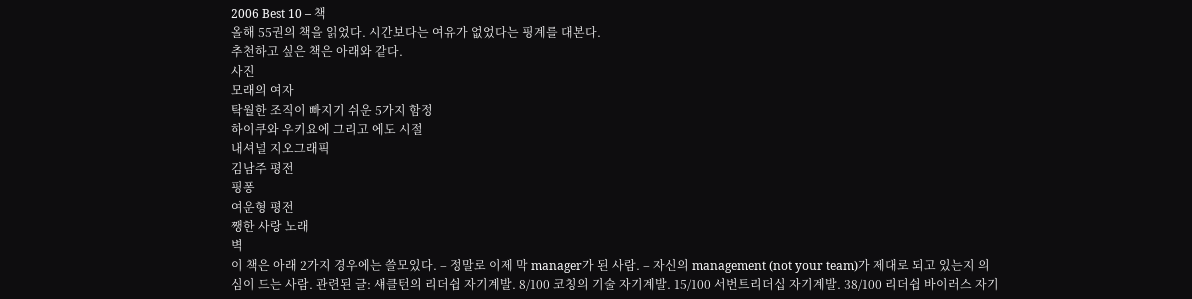2006 Best 10 – 책
올해 55권의 책을 읽었다. 시간보다는 여유가 없었다는 핑계를 대본다.
추천하고 싶은 책은 아래와 같다.
사진
모래의 여자
탁월한 조직이 빠지기 쉬운 5가지 함정
하이쿠와 우키요에 그리고 에도 시절
내셔널 지오그래픽
김남주 평전
핑퐁
여운형 평전
쨍한 사랑 노래
벽
이 책은 아래 2가지 경우에는 쓸모있다. – 정말로 이제 막 manager가 된 사람. – 자신의 management (not your team)가 제대로 되고 있는지 의심이 드는 사람. 관련된 글: 섀클턴의 리더쉽 자기계발. 8/100 코칭의 기술 자기계발. 15/100 서번트리더십 자기계발. 38/100 리더쉽 바이러스 자기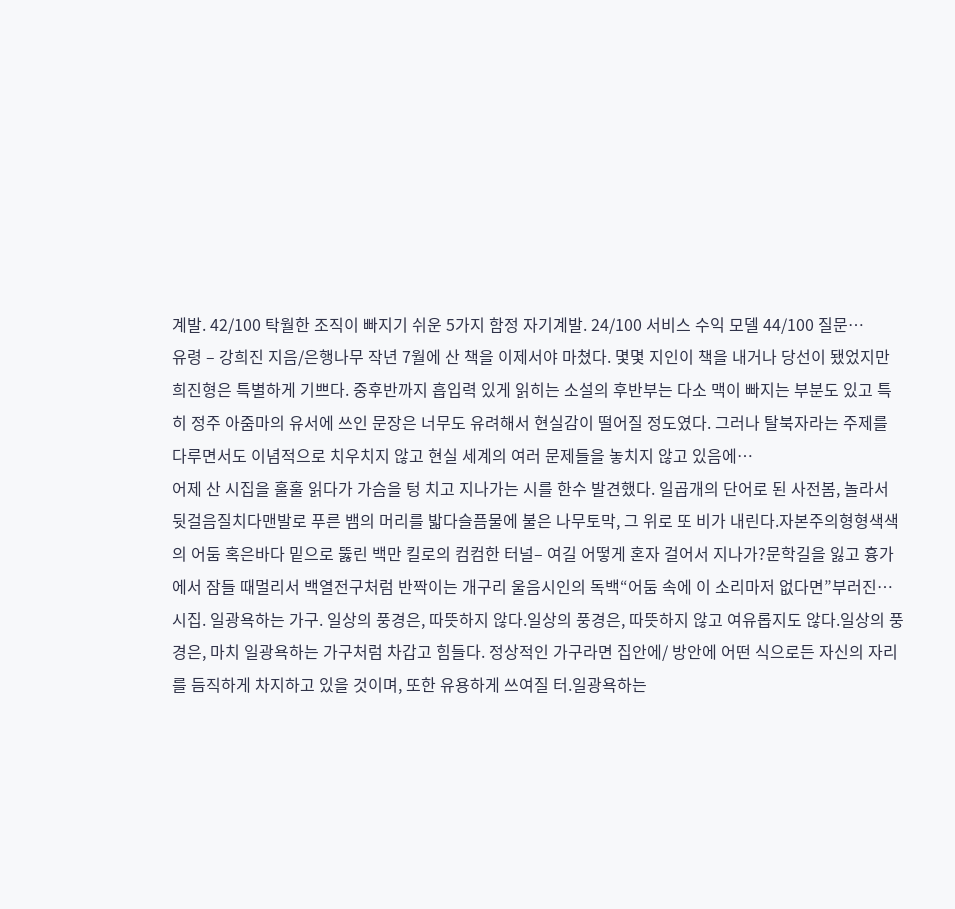계발. 42/100 탁월한 조직이 빠지기 쉬운 5가지 함정 자기계발. 24/100 서비스 수익 모델 44/100 질문…
유령 – 강희진 지음/은행나무 작년 7월에 산 책을 이제서야 마쳤다. 몇몇 지인이 책을 내거나 당선이 됐었지만 희진형은 특별하게 기쁘다. 중후반까지 흡입력 있게 읽히는 소설의 후반부는 다소 맥이 빠지는 부분도 있고 특히 정주 아줌마의 유서에 쓰인 문장은 너무도 유려해서 현실감이 떨어질 정도였다. 그러나 탈북자라는 주제를 다루면서도 이념적으로 치우치지 않고 현실 세계의 여러 문제들을 놓치지 않고 있음에…
어제 산 시집을 훌훌 읽다가 가슴을 텅 치고 지나가는 시를 한수 발견했다. 일곱개의 단어로 된 사전봄, 놀라서 뒷걸음질치다맨발로 푸른 뱀의 머리를 밟다슬픔물에 불은 나무토막, 그 위로 또 비가 내린다.자본주의형형색색의 어둠 혹은바다 밑으로 뚫린 백만 킬로의 컴컴한 터널– 여길 어떻게 혼자 걸어서 지나가?문학길을 잃고 흉가에서 잠들 때멀리서 백열전구처럼 반짝이는 개구리 울음시인의 독백“어둠 속에 이 소리마저 없다면”부러진…
시집. 일광욕하는 가구. 일상의 풍경은, 따뜻하지 않다.일상의 풍경은, 따뜻하지 않고 여유롭지도 않다.일상의 풍경은, 마치 일광욕하는 가구처럼 차갑고 힘들다. 정상적인 가구라면 집안에/ 방안에 어떤 식으로든 자신의 자리를 듬직하게 차지하고 있을 것이며, 또한 유용하게 쓰여질 터.일광욕하는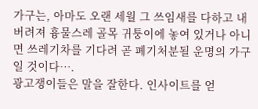가구는, 아마도 오랜 세월 그 쓰임새를 다하고 내버려져 흉물스레 골목 귀퉁이에 놓여 있거나 아니면 쓰레기차를 기다려 곧 폐기처분될 운명의 가구일 것이다….
광고쟁이들은 말을 잘한다. 인사이트를 얻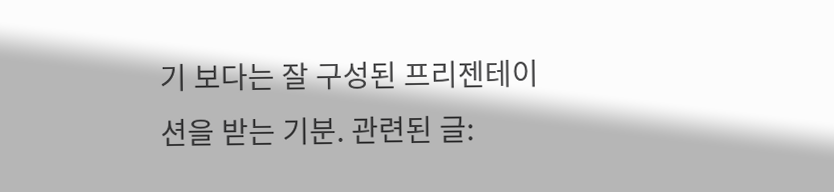기 보다는 잘 구성된 프리젠테이션을 받는 기분. 관련된 글: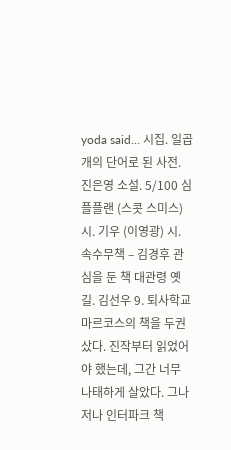yoda said… 시집. 일곱 개의 단어로 된 사전. 진은영 소설. 5/100 심플플랜 (스콧 스미스) 시. 기우 (이영광) 시. 속수무책 – 김경후 관심을 둔 책 대관령 옛길. 김선우 9. 퇴사학교
마르코스의 책을 두권 샀다. 진작부터 읽었어야 했는데, 그간 너무 나태하게 살았다. 그나저나 인터파크 책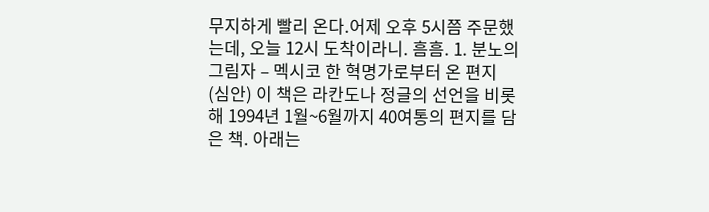무지하게 빨리 온다.어제 오후 5시쯤 주문했는데, 오늘 12시 도착이라니. 흠흠. 1. 분노의 그림자 – 멕시코 한 혁명가로부터 온 편지 (심안) 이 책은 라칸도나 정글의 선언을 비롯해 1994년 1월~6월까지 40여통의 편지를 담은 책. 아래는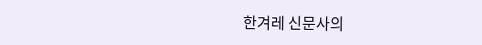한겨레 신문사의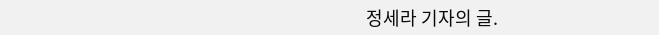정세라 기자의 글.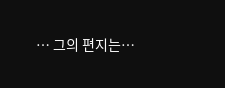… 그의 편지는…